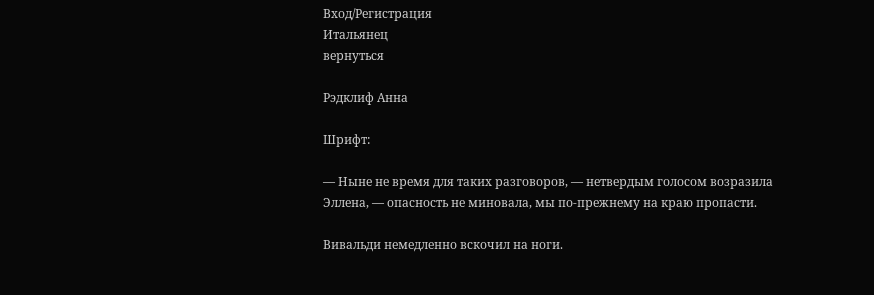Вход/Регистрация
Итальянец
вернуться

Рэдклиф Анна

Шрифт:

— Ныне не время для таких разговоров, — нетвердым голосом возразила Эллена, — опасность не миновала, мы по-прежнему на краю пропасти.

Вивальди немедленно вскочил на ноги.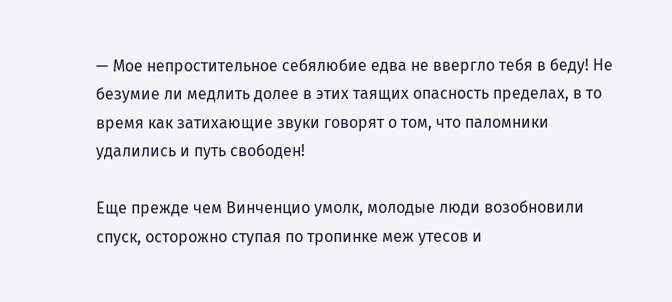— Мое непростительное себялюбие едва не ввергло тебя в беду! Не безумие ли медлить долее в этих таящих опасность пределах, в то время как затихающие звуки говорят о том, что паломники удалились и путь свободен!

Еще прежде чем Винченцио умолк, молодые люди возобновили спуск, осторожно ступая по тропинке меж утесов и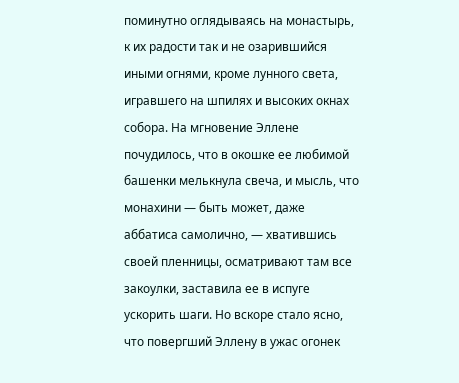поминутно оглядываясь на монастырь, к их радости так и не озарившийся иными огнями, кроме лунного света, игравшего на шпилях и высоких окнах собора. На мгновение Эллене почудилось, что в окошке ее любимой башенки мелькнула свеча, и мысль, что монахини — быть может, даже аббатиса самолично, — хватившись своей пленницы, осматривают там все закоулки, заставила ее в испуге ускорить шаги. Но вскоре стало ясно, что повергший Эллену в ужас огонек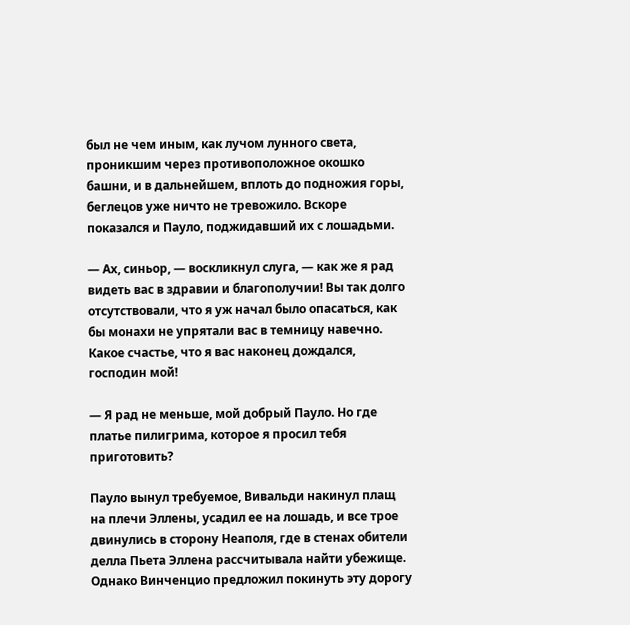был не чем иным, как лучом лунного света, проникшим через противоположное окошко башни, и в дальнейшем, вплоть до подножия горы, беглецов уже ничто не тревожило. Вскоре показался и Пауло, поджидавший их с лошадьми.

— Ах, синьор, — воскликнул слуга, — как же я рад видеть вас в здравии и благополучии! Вы так долго отсутствовали, что я уж начал было опасаться, как бы монахи не упрятали вас в темницу навечно. Какое счастье, что я вас наконец дождался, господин мой!

— Я рад не меньше, мой добрый Пауло. Но где платье пилигрима, которое я просил тебя приготовить?

Пауло вынул требуемое, Вивальди накинул плащ на плечи Эллены, усадил ее на лошадь, и все трое двинулись в сторону Неаполя, где в стенах обители делла Пьета Эллена рассчитывала найти убежище. Однако Винченцио предложил покинуть эту дорогу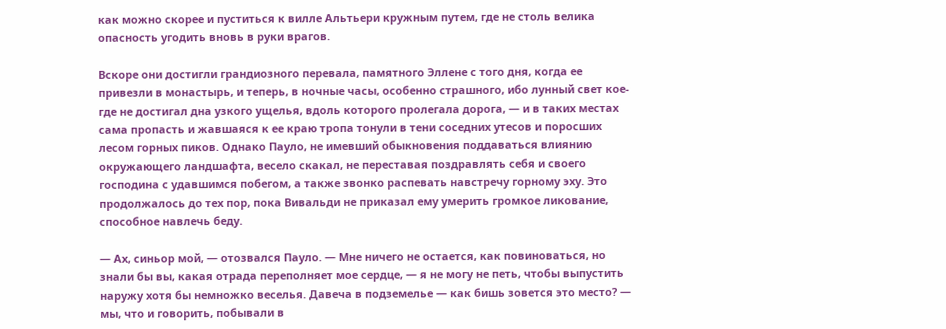как можно скорее и пуститься к вилле Альтьери кружным путем, где не столь велика опасность угодить вновь в руки врагов.

Вскоре они достигли грандиозного перевала, памятного Эллене с того дня, когда ее привезли в монастырь, и теперь, в ночные часы, особенно страшного, ибо лунный свет кое-где не достигал дна узкого ущелья, вдоль которого пролегала дорога, — и в таких местах сама пропасть и жавшаяся к ее краю тропа тонули в тени соседних утесов и поросших лесом горных пиков. Однако Пауло, не имевший обыкновения поддаваться влиянию окружающего ландшафта, весело скакал, не переставая поздравлять себя и своего господина с удавшимся побегом, а также звонко распевать навстречу горному эху. Это продолжалось до тех пор, пока Вивальди не приказал ему умерить громкое ликование, способное навлечь беду.

— Ах, синьор мой, — отозвался Пауло. — Мне ничего не остается, как повиноваться, но знали бы вы, какая отрада переполняет мое сердце, — я не могу не петь, чтобы выпустить наружу хотя бы немножко веселья. Давеча в подземелье — как бишь зовется это место? — мы, что и говорить, побывали в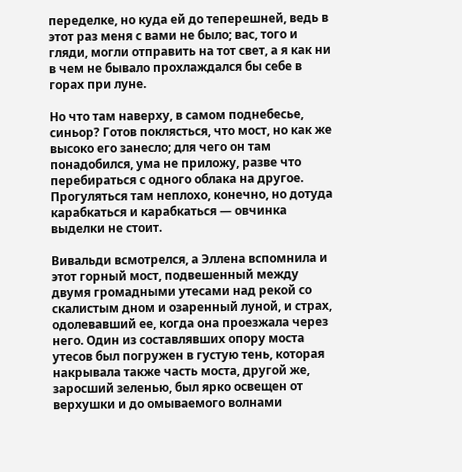переделке, но куда ей до теперешней, ведь в этот раз меня с вами не было; вас, того и гляди, могли отправить на тот свет, а я как ни в чем не бывало прохлаждался бы себе в горах при луне.

Но что там наверху, в самом поднебесье, синьор? Готов поклясться, что мост, но как же высоко его занесло; для чего он там понадобился, ума не приложу, разве что перебираться с одного облака на другое. Прогуляться там неплохо, конечно, но дотуда карабкаться и карабкаться — овчинка выделки не стоит.

Вивальди всмотрелся, а Эллена вспомнила и этот горный мост, подвешенный между двумя громадными утесами над рекой со скалистым дном и озаренный луной, и страх, одолевавший ее, когда она проезжала через него. Один из составлявших опору моста утесов был погружен в густую тень, которая накрывала также часть моста, другой же, заросший зеленью, был ярко освещен от верхушки и до омываемого волнами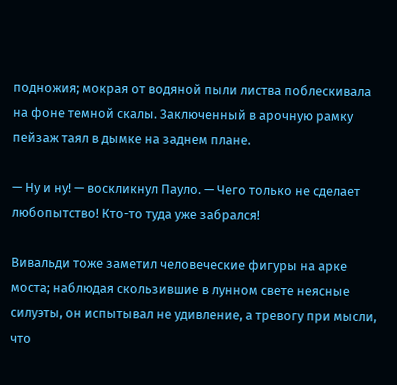подножия; мокрая от водяной пыли листва поблескивала на фоне темной скалы. Заключенный в арочную рамку пейзаж таял в дымке на заднем плане.

— Ну и ну! — воскликнул Пауло. — Чего только не сделает любопытство! Кто-то туда уже забрался!

Вивальди тоже заметил человеческие фигуры на арке моста; наблюдая скользившие в лунном свете неясные силуэты, он испытывал не удивление, а тревогу при мысли, что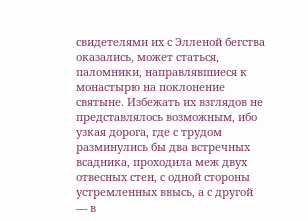свидетелями их с Элленой бегства оказались, может статься, паломники, направлявшиеся к монастырю на поклонение святыне. Избежать их взглядов не представлялось возможным, ибо узкая дорога, где с трудом разминулись бы два встречных всадника, проходила меж двух отвесных стен, с одной стороны устремленных ввысь, а с другой — в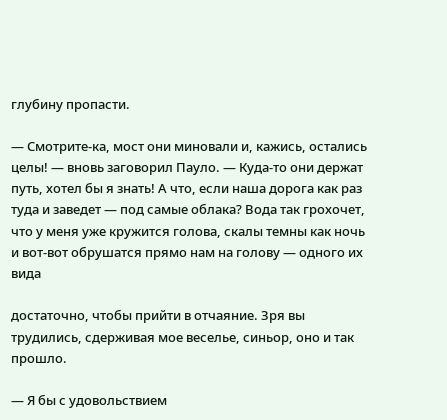глубину пропасти.

— Смотрите-ка, мост они миновали и, кажись, остались целы! — вновь заговорил Пауло. — Куда-то они держат путь, хотел бы я знать! А что, если наша дорога как раз туда и заведет — под самые облака? Вода так грохочет, что у меня уже кружится голова, скалы темны как ночь и вот-вот обрушатся прямо нам на голову — одного их вида

достаточно, чтобы прийти в отчаяние. Зря вы трудились, сдерживая мое веселье, синьор, оно и так прошло.

— Я бы с удовольствием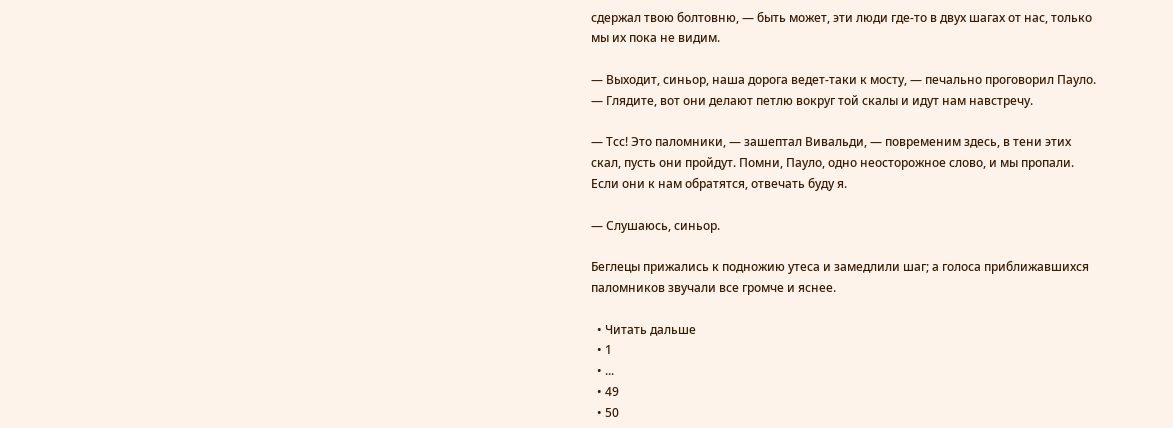сдержал твою болтовню, — быть может, эти люди где-то в двух шагах от нас, только мы их пока не видим.

— Выходит, синьор, наша дорога ведет-таки к мосту, — печально проговорил Пауло. — Глядите, вот они делают петлю вокруг той скалы и идут нам навстречу.

— Тсс! Это паломники, — зашептал Вивальди, — повременим здесь, в тени этих скал, пусть они пройдут. Помни, Пауло, одно неосторожное слово, и мы пропали. Если они к нам обратятся, отвечать буду я.

— Слушаюсь, синьор.

Беглецы прижались к подножию утеса и замедлили шаг; а голоса приближавшихся паломников звучали все громче и яснее.

  • Читать дальше
  • 1
  • ...
  • 49
  • 50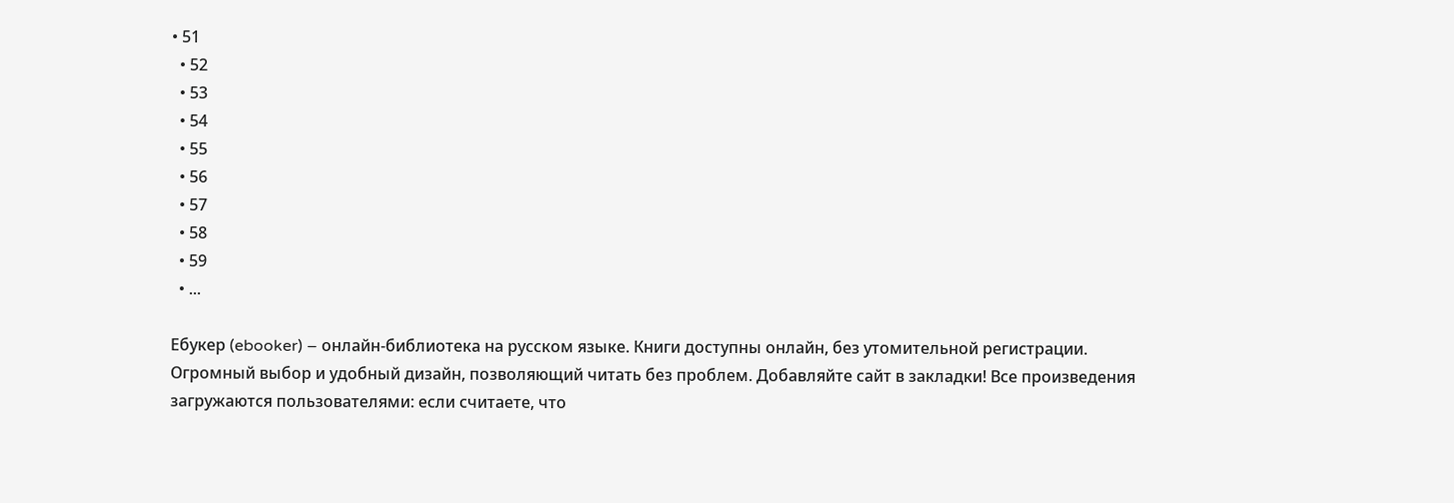• 51
  • 52
  • 53
  • 54
  • 55
  • 56
  • 57
  • 58
  • 59
  • ...

Ебукер (ebooker) – онлайн-библиотека на русском языке. Книги доступны онлайн, без утомительной регистрации. Огромный выбор и удобный дизайн, позволяющий читать без проблем. Добавляйте сайт в закладки! Все произведения загружаются пользователями: если считаете, что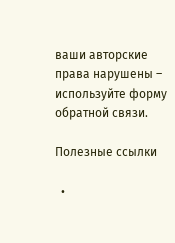ваши авторские права нарушены – используйте форму обратной связи.

Полезные ссылки

  •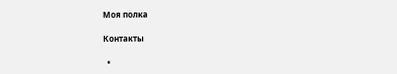Моя полка

Контакты

  •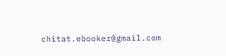chitat.ebooker@gmail.com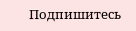Подпишитесь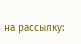на рассылку: